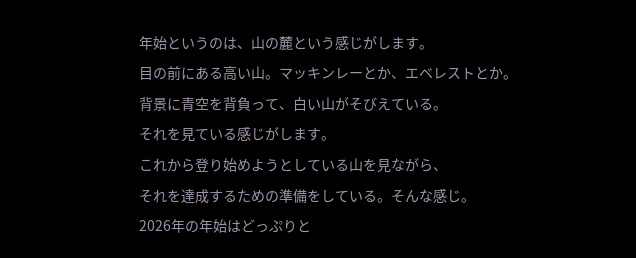年始というのは、山の麓という感じがします。
目の前にある高い山。マッキンレーとか、エベレストとか。
背景に青空を背負って、白い山がそびえている。
それを見ている感じがします。
これから登り始めようとしている山を見ながら、
それを達成するための準備をしている。そんな感じ。
2026年の年始はどっぷりと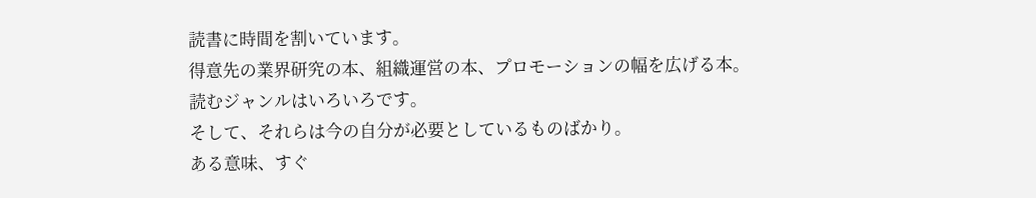読書に時間を割いています。
得意先の業界研究の本、組織運営の本、プロモーションの幅を広げる本。
読むジャンルはいろいろです。
そして、それらは今の自分が必要としているものばかり。
ある意味、すぐ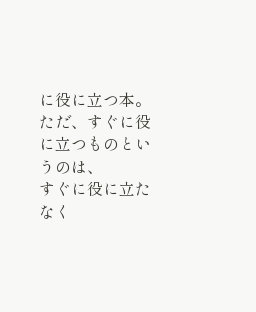に役に立つ本。
ただ、すぐに役に立つものというのは、
すぐに役に立たなく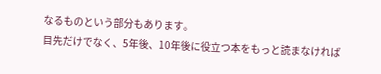なるものという部分もあります。
目先だけでなく、5年後、10年後に役立つ本をもっと読まなければ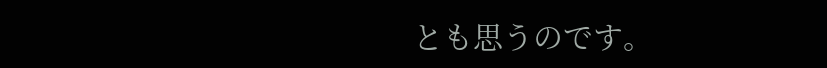とも思うのです。